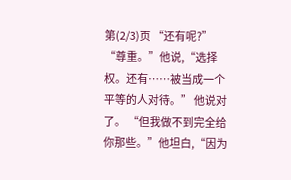第(2/3)页 “还有呢?” “尊重。”他说,“选择权。还有……被当成一个平等的人对待。” 他说对了。 “但我做不到完全给你那些。”他坦白,“因为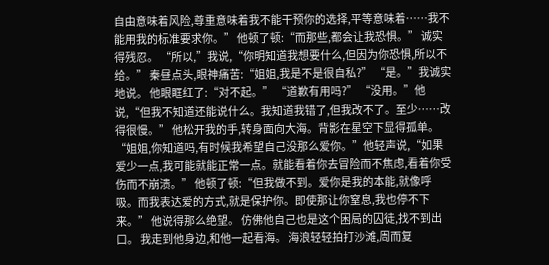自由意味着风险,尊重意味着我不能干预你的选择,平等意味着……我不能用我的标准要求你。” 他顿了顿:“而那些,都会让我恐惧。” 诚实得残忍。 “所以,”我说,“你明知道我想要什么,但因为你恐惧,所以不给。” 秦昼点头,眼神痛苦:“姐姐,我是不是很自私?” “是。”我诚实地说。 他眼眶红了:“对不起。” “道歉有用吗?” “没用。”他说,“但我不知道还能说什么。我知道我错了,但我改不了。至少……改得很慢。” 他松开我的手,转身面向大海。背影在星空下显得孤单。 “姐姐,你知道吗,有时候我希望自己没那么爱你。”他轻声说,“如果爱少一点,我可能就能正常一点。就能看着你去冒险而不焦虑,看着你受伤而不崩溃。” 他顿了顿:“但我做不到。爱你是我的本能,就像呼吸。而我表达爱的方式,就是保护你。即使那让你窒息,我也停不下来。” 他说得那么绝望。 仿佛他自己也是这个困局的囚徒,找不到出口。 我走到他身边,和他一起看海。 海浪轻轻拍打沙滩,周而复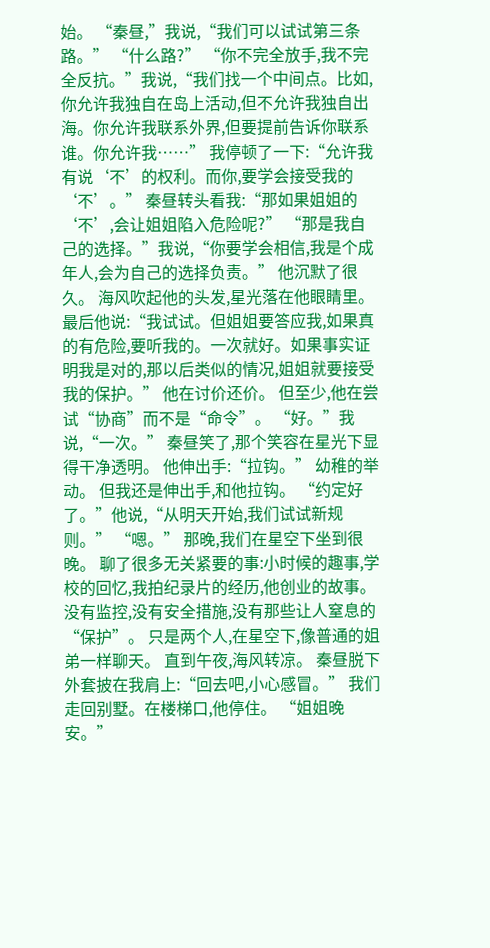始。 “秦昼,”我说,“我们可以试试第三条路。” “什么路?” “你不完全放手,我不完全反抗。”我说,“我们找一个中间点。比如,你允许我独自在岛上活动,但不允许我独自出海。你允许我联系外界,但要提前告诉你联系谁。你允许我……” 我停顿了一下:“允许我有说‘不’的权利。而你,要学会接受我的‘不’。” 秦昼转头看我:“那如果姐姐的‘不’,会让姐姐陷入危险呢?” “那是我自己的选择。”我说,“你要学会相信,我是个成年人,会为自己的选择负责。” 他沉默了很久。 海风吹起他的头发,星光落在他眼睛里。 最后他说:“我试试。但姐姐要答应我,如果真的有危险,要听我的。一次就好。如果事实证明我是对的,那以后类似的情况,姐姐就要接受我的保护。” 他在讨价还价。 但至少,他在尝试“协商”而不是“命令”。 “好。”我说,“一次。” 秦昼笑了,那个笑容在星光下显得干净透明。 他伸出手:“拉钩。” 幼稚的举动。 但我还是伸出手,和他拉钩。 “约定好了。”他说,“从明天开始,我们试试新规则。” “嗯。” 那晚,我们在星空下坐到很晚。 聊了很多无关紧要的事:小时候的趣事,学校的回忆,我拍纪录片的经历,他创业的故事。 没有监控,没有安全措施,没有那些让人窒息的“保护”。 只是两个人,在星空下,像普通的姐弟一样聊天。 直到午夜,海风转凉。 秦昼脱下外套披在我肩上:“回去吧,小心感冒。” 我们走回别墅。在楼梯口,他停住。 “姐姐晚安。”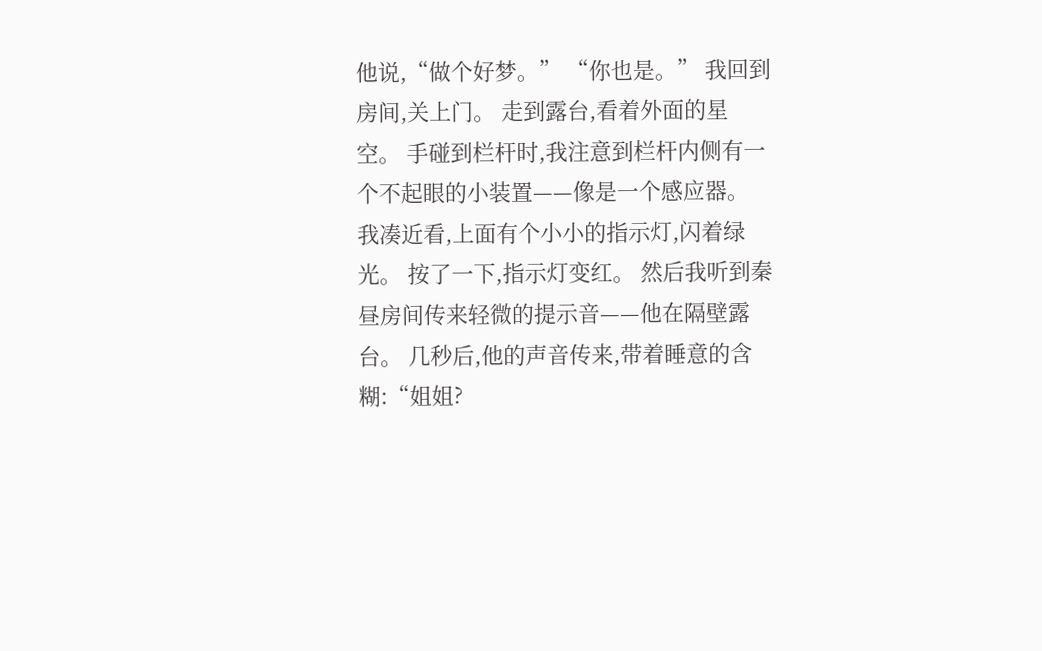他说,“做个好梦。” “你也是。” 我回到房间,关上门。 走到露台,看着外面的星空。 手碰到栏杆时,我注意到栏杆内侧有一个不起眼的小装置——像是一个感应器。 我凑近看,上面有个小小的指示灯,闪着绿光。 按了一下,指示灯变红。 然后我听到秦昼房间传来轻微的提示音——他在隔壁露台。 几秒后,他的声音传来,带着睡意的含糊:“姐姐?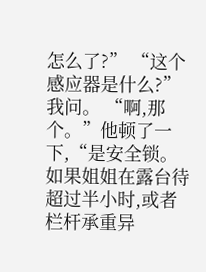怎么了?” “这个感应器是什么?”我问。 “啊,那个。”他顿了一下,“是安全锁。如果姐姐在露台待超过半小时,或者栏杆承重异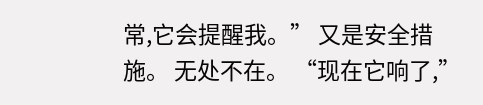常,它会提醒我。” 又是安全措施。 无处不在。 “现在它响了,”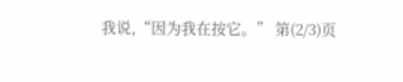我说,“因为我在按它。” 第(2/3)页